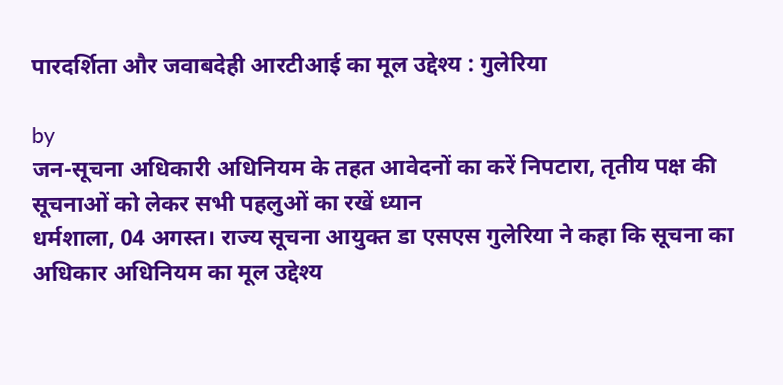पारदर्शिता और जवाबदेही आरटीआई का मूल उद्देश्य : गुलेरिया

by
जन-सूचना अधिकारी अधिनियम के तहत आवेदनों का करें निपटारा, तृतीय पक्ष की सूचनाओं को लेकर सभी पहलुओं का रखें ध्यान
धर्मशाला, 04 अगस्त। राज्य सूचना आयुक्त डा एसएस गुलेरिया ने कहा कि सूचना का अधिकार अधिनियम का मूल उद्देश्य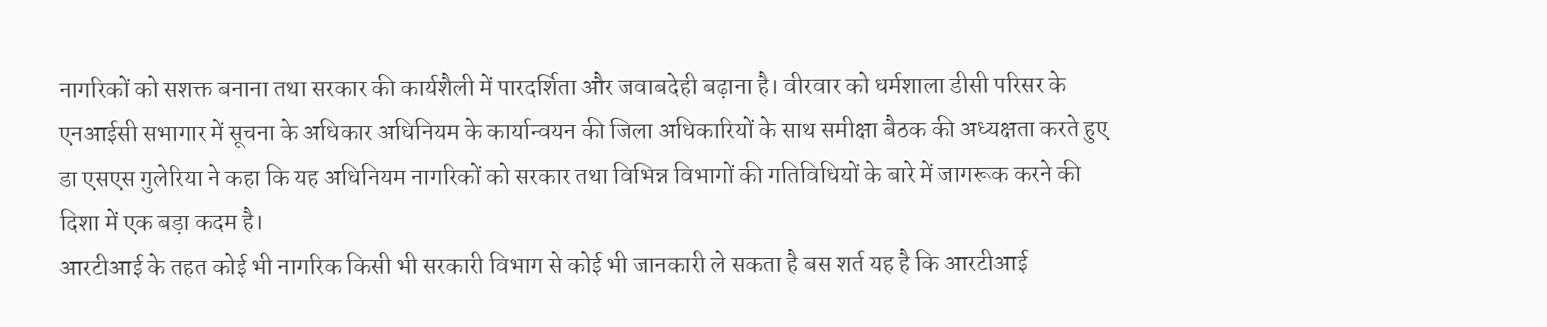नागरिकों को सशक्त बनाना तथा सरकार की कार्यशैली में पारदर्शिता और जवाबदेही बढ़ाना है। वीरवार को धर्मशाला डीसी परिसर के एनआईसी सभागार में सूचना के अधिकार अधिनियम के कार्यान्वयन की जिला अधिकारियों के साथ समीक्षा बैठक की अध्यक्षता करते हुए डा एसएस गुलेरिया ने कहा कि यह अधिनियम नागरिकों को सरकार तथा विभिन्न विभागों की गतिविधियों के बारे में जागरूक करने की दिशा में एक बड़ा कदम है।
आरटीआई के तहत कोई भी नागरिक किसी भी सरकारी विभाग से कोई भी जानकारी ले सकता है बस शर्त यह है कि आरटीआई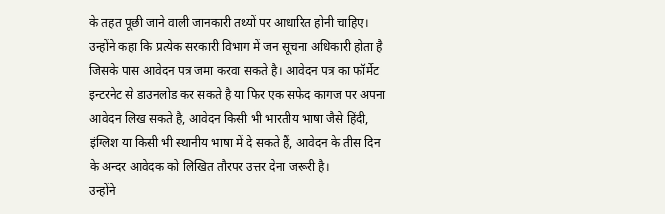के तहत पूछी जाने वाली जानकारी तथ्यों पर आधारित होनी चाहिए।
उन्होंने कहा कि प्रत्येक सरकारी विभाग में जन सूचना अधिकारी होता है जिसके पास आवेदन पत्र जमा करवा सकते है। आवेदन पत्र का फॉर्मेट इन्टरनेट से डाउनलोड कर सकते है या फिर एक सफेद कागज पर अपना आवेदन लिख सकते है, आवेदन किसी भी भारतीय भाषा जैसे हिंदी, इंग्लिश या किसी भी स्थानीय भाषा में दे सकते हैं, आवेदन के तीस दिन के अन्दर आवेदक को लिखित तौरपर उत्तर देना जरूरी है।
उन्होंने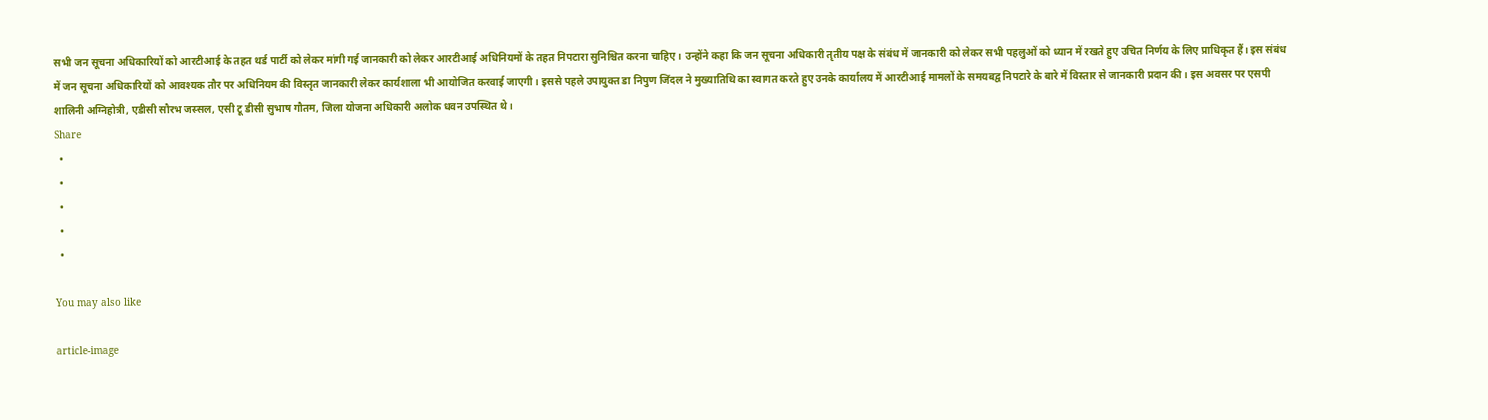सभी जन सूचना अधिकारियों को आरटीआई के तहत थर्ड पार्टी को लेकर मांगी गई जानकारी को लेकर आरटीआई अधिनियमों के तहत निपटारा सुनिश्चित करना चाहिए। उन्होंने कहा कि जन सूचना अधिकारी तृतीय पक्ष के संबंध में जानकारी को लेकर सभी पहलुओं को ध्यान में रखते हुए उचित निर्णय के लिए प्राधिकृत हैं। इस संबंध में जन सूचना अधिकारियों को आवश्यक तौर पर अधिनियम की विस्तृत जानकारी लेकर कार्यशाला भी आयोजित करवाई जाएगी। इससे पहले उपायुक्त डा निपुण जिंदल ने मुख्यातिथि का स्वागत करते हुए उनके कार्यालय में आरटीआई मामलों के समयबद्व निपटारे के बारे में विस्तार से जानकारी प्रदान की। इस अवसर पर एसपी शालिनी अग्निहोत्री, एडीसी सौरभ जस्सल, एसी टू डीसी सुभाष गौतम, जिला योजना अधिकारी अलोक धवन उपस्थित थे।
Share
  •
  •
  •
  •
  •

You may also like

article-image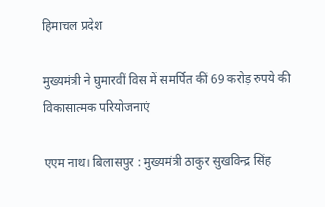हिमाचल प्रदेश

मुख्यमंत्री ने घुमारवीं विस में समर्पित कीं 69 करोड़ रुपये की विकासात्मक परियोजनाएं

एएम नाथ। बिलासपुर : मुख्यमंत्री ठाकुर सुखविन्द्र सिंह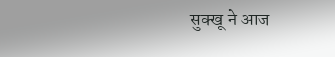सुक्खू ने आज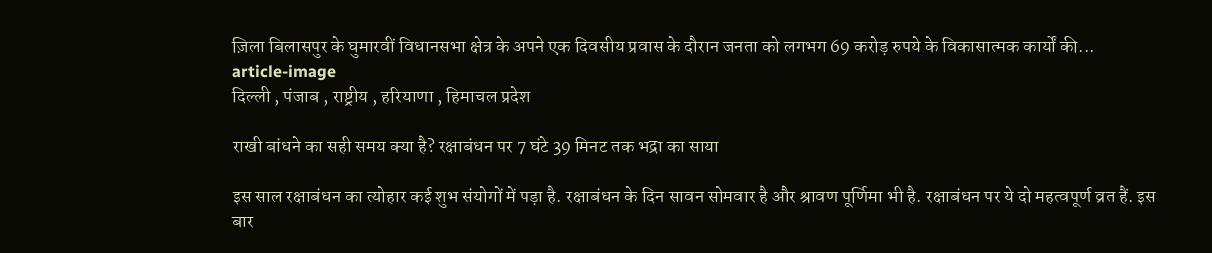ज़िला बिलासपुर के घुमारवीं विधानसभा क्षेत्र के अपने एक दिवसीय प्रवास के दौरान जनता को लगभग 69 करोड़ रुपये के विकासात्मक कार्यों की...
article-image
दिल्ली , पंजाब , राष्ट्रीय , हरियाणा , हिमाचल प्रदेश

राखी बांधने का सही समय क्या है? रक्षाबंधन पर 7 घंटे 39 मिनट तक भद्रा का साया

इस साल रक्षाबंधन का त्योहार कई शुभ संयोगों में पड़ा है. रक्षाबंधन के दिन सावन सोमवार है और श्रावण पूर्णिमा भी है. रक्षाबंधन पर ये दो महत्वपूर्ण व्रत हैं. इस बार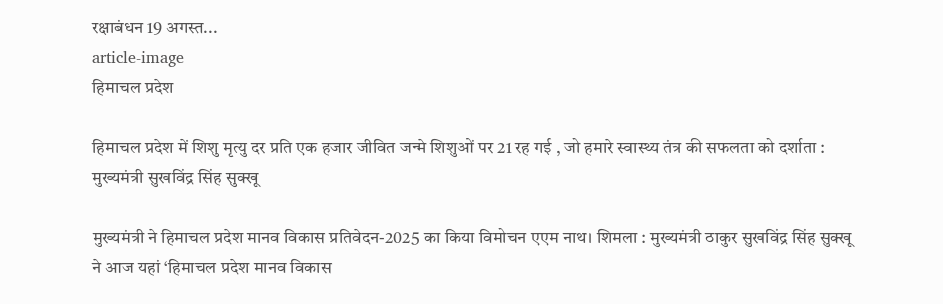रक्षाबंधन 19 अगस्त...
article-image
हिमाचल प्रदेश

हिमाचल प्रदेश में शिशु मृत्यु दर प्रति एक हजार जीवित जन्मे शिशुओं पर 21 रह गई , जो हमारे स्वास्थ्य तंत्र की सफलता को दर्शाता : मुख्यमंत्री सुखविंद्र सिंह सुक्खू

मुख्यमंत्री ने हिमाचल प्रदेश मानव विकास प्रतिवेदन-2025 का किया विमोचन एएम नाथ। शिमला : मुख्यमंत्री ठाकुर सुखविंद्र सिंह सुक्खू ने आज यहां ‘हिमाचल प्रदेश मानव विकास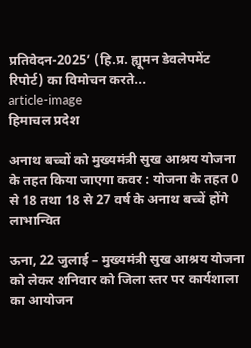प्रतिवेदन-2025’ (हि.प्र. ह्यूमन डेवलेपमेंट रिपोर्ट) का विमोचन करते...
article-image
हिमाचल प्रदेश

अनाथ बच्चों को मुख्यमंत्री सुख आश्रय योजना के तहत किया जाएगा कवर : योजना के तहत 0 से 18 तथा 18 से 27 वर्ष के अनाथ बच्चें होंगे लाभान्वित

ऊना, 22 जुलाई – मुख्यमंत्री सुख आश्रय योजना को लेकर शनिवार को जिला स्तर पर कार्यशाला का आयोजन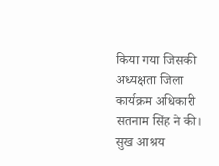किया गया जिसकी अध्यक्षता जिला कार्यक्रम अधिकारी सतनाम सिंह ने की। सुख आश्रय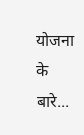योजना के बारे...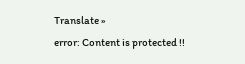Translate »
error: Content is protected !!